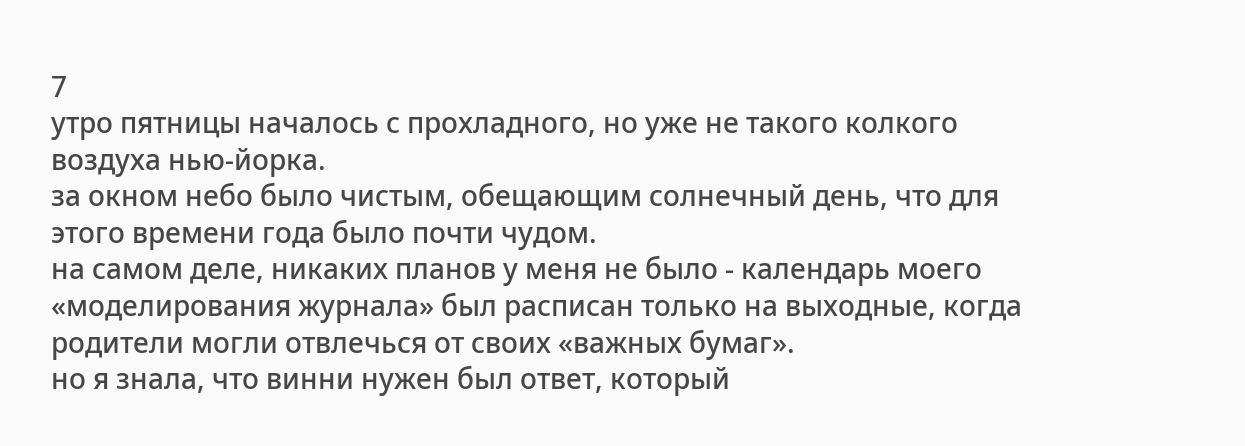7
утро пятницы началось с прохладного, но уже не такого колкого воздуха нью-йорка.
за окном небо было чистым, обещающим солнечный день, что для этого времени года было почти чудом.
на самом деле, никаких планов у меня не было - календарь моего «моделирования журнала» был расписан только на выходные, когда родители могли отвлечься от своих «важных бумаг».
но я знала, что винни нужен был ответ, который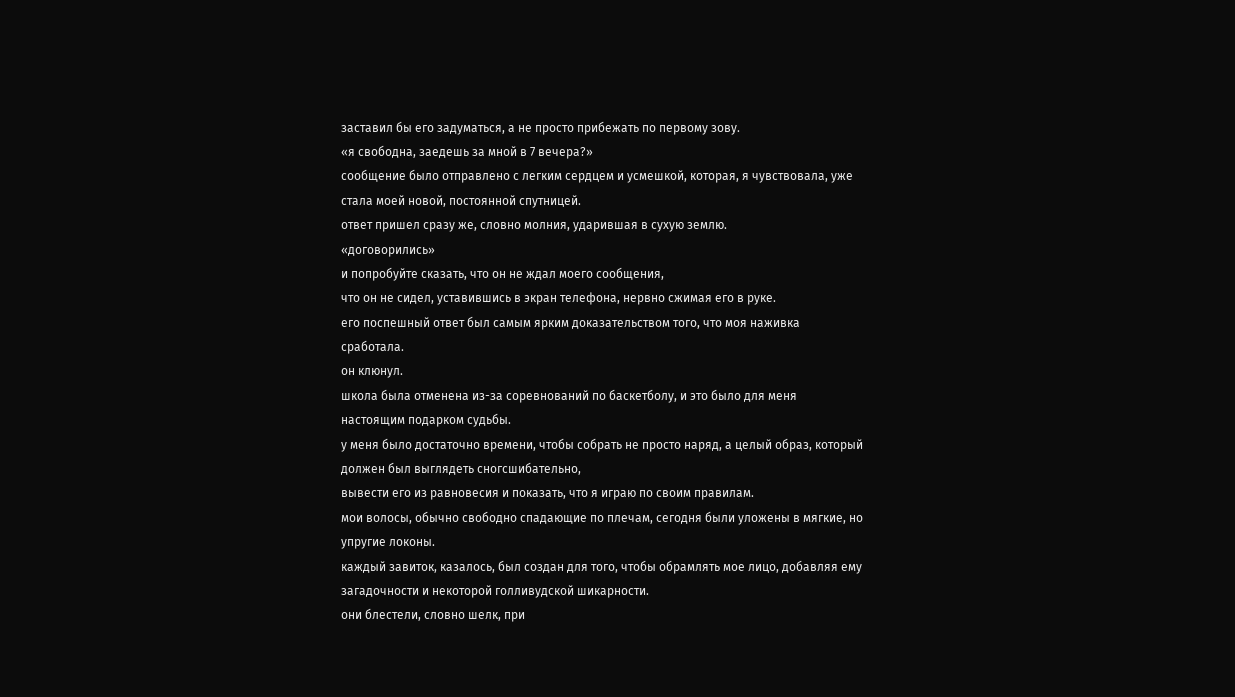заставил бы его задуматься, а не просто прибежать по первому зову.
«я свободна, заедешь за мной в 7 вечера?»
сообщение было отправлено с легким сердцем и усмешкой, которая, я чувствовала, уже стала моей новой, постоянной спутницей.
ответ пришел сразу же, словно молния, ударившая в сухую землю.
«договорились»
и попробуйте сказать, что он не ждал моего сообщения,
что он не сидел, уставившись в экран телефона, нервно сжимая его в руке.
его поспешный ответ был самым ярким доказательством того, что моя наживка сработала.
он клюнул.
школа была отменена из-за соревнований по баскетболу, и это было для меня настоящим подарком судьбы.
у меня было достаточно времени, чтобы собрать не просто наряд, а целый образ, который должен был выглядеть сногсшибательно,
вывести его из равновесия и показать, что я играю по своим правилам.
мои волосы, обычно свободно спадающие по плечам, сегодня были уложены в мягкие, но упругие локоны.
каждый завиток, казалось, был создан для того, чтобы обрамлять мое лицо, добавляя ему загадочности и некоторой голливудской шикарности.
они блестели, словно шелк, при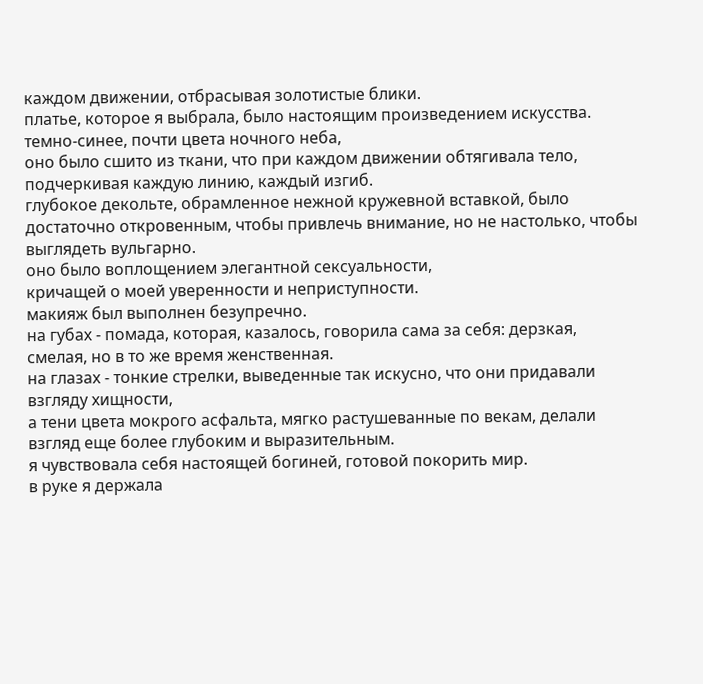каждом движении, отбрасывая золотистые блики.
платье, которое я выбрала, было настоящим произведением искусства.
темно-синее, почти цвета ночного неба,
оно было сшито из ткани, что при каждом движении обтягивала тело, подчеркивая каждую линию, каждый изгиб.
глубокое декольте, обрамленное нежной кружевной вставкой, было достаточно откровенным, чтобы привлечь внимание, но не настолько, чтобы выглядеть вульгарно.
оно было воплощением элегантной сексуальности,
кричащей о моей уверенности и неприступности.
макияж был выполнен безупречно.
на губах - помада, которая, казалось, говорила сама за себя: дерзкая, смелая, но в то же время женственная.
на глазах - тонкие стрелки, выведенные так искусно, что они придавали взгляду хищности,
а тени цвета мокрого асфальта, мягко растушеванные по векам, делали взгляд еще более глубоким и выразительным.
я чувствовала себя настоящей богиней, готовой покорить мир.
в руке я держала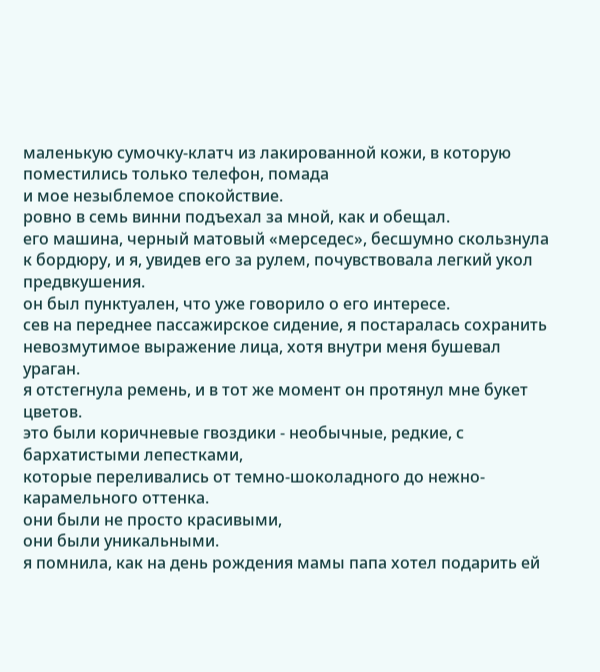маленькую сумочку-клатч из лакированной кожи, в которую поместились только телефон, помада
и мое незыблемое спокойствие.
ровно в семь винни подъехал за мной, как и обещал.
его машина, черный матовый «мерседес», бесшумно скользнула к бордюру, и я, увидев его за рулем, почувствовала легкий укол предвкушения.
он был пунктуален, что уже говорило о его интересе.
сев на переднее пассажирское сидение, я постаралась сохранить невозмутимое выражение лица, хотя внутри меня бушевал ураган.
я отстегнула ремень, и в тот же момент он протянул мне букет цветов.
это были коричневые гвоздики - необычные, редкие, с бархатистыми лепестками,
которые переливались от темно-шоколадного до нежно-карамельного оттенка.
они были не просто красивыми,
они были уникальными.
я помнила, как на день рождения мамы папа хотел подарить ей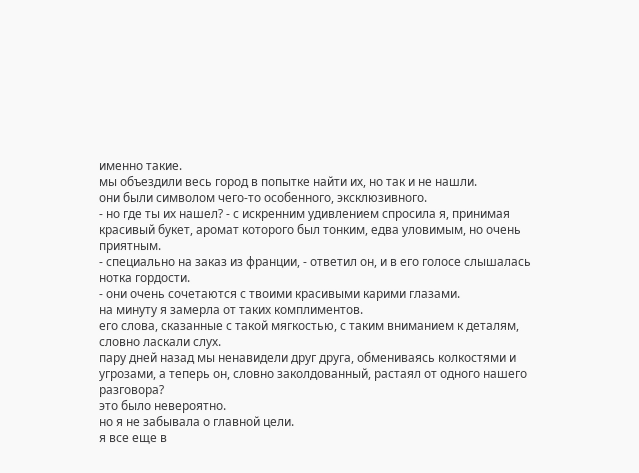именно такие.
мы объездили весь город в попытке найти их, но так и не нашли.
они были символом чего-то особенного, эксклюзивного.
- но где ты их нашел? - с искренним удивлением спросила я, принимая красивый букет, аромат которого был тонким, едва уловимым, но очень приятным.
- специально на заказ из франции, - ответил он, и в его голосе слышалась нотка гордости.
- они очень сочетаются с твоими красивыми карими глазами.
на минуту я замерла от таких комплиментов.
его слова, сказанные с такой мягкостью, с таким вниманием к деталям, словно ласкали слух.
пару дней назад мы ненавидели друг друга, обмениваясь колкостями и угрозами, а теперь он, словно заколдованный, растаял от одного нашего разговора?
это было невероятно.
но я не забывала о главной цели.
я все еще в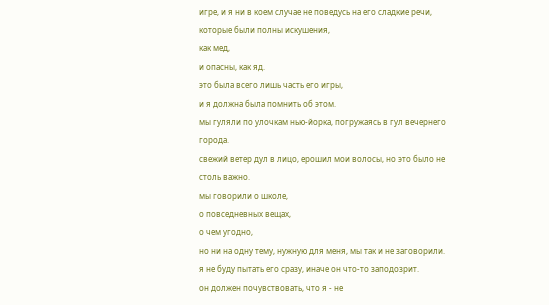игре, и я ни в коем случае не поведусь на его сладкие речи,
которые были полны искушения,
как мед,
и опасны, как яд.
это была всего лишь часть его игры,
и я должна была помнить об этом.
мы гуляли по улочкам нью-йорка, погружаясь в гул вечернего города.
свежий ветер дул в лицо, ерошил мои волосы, но это было не столь важно.
мы говорили о школе,
о повседневных вещах,
о чем угодно,
но ни на одну тему, нужную для меня, мы так и не заговорили.
я не буду пытать его сразу, иначе он что-то заподозрит.
он должен почувствовать, что я - не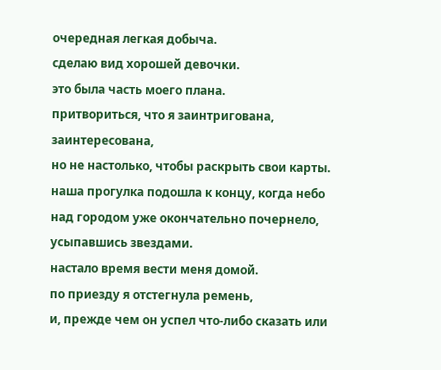очередная легкая добыча.
сделаю вид хорошей девочки.
это была часть моего плана.
притвориться, что я заинтригована, заинтересована,
но не настолько, чтобы раскрыть свои карты.
наша прогулка подошла к концу, когда небо над городом уже окончательно почернело, усыпавшись звездами.
настало время вести меня домой.
по приезду я отстегнула ремень,
и, прежде чем он успел что-либо сказать или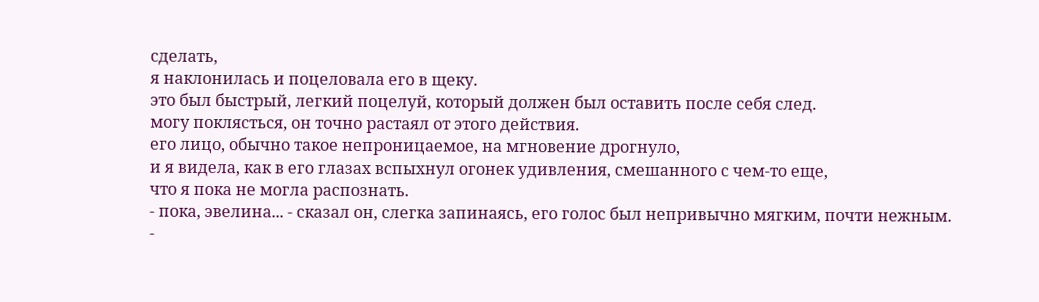сделать,
я наклонилась и поцеловала его в щеку.
это был быстрый, легкий поцелуй, который должен был оставить после себя след.
могу поклясться, он точно растаял от этого действия.
его лицо, обычно такое непроницаемое, на мгновение дрогнуло,
и я видела, как в его глазах вспыхнул огонек удивления, смешанного с чем-то еще,
что я пока не могла распознать.
- пока, эвелина... - сказал он, слегка запинаясь, его голос был непривычно мягким, почти нежным.
-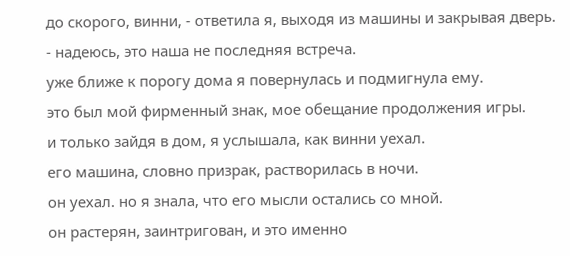до скорого, винни, - ответила я, выходя из машины и закрывая дверь.
- надеюсь, это наша не последняя встреча.
уже ближе к порогу дома я повернулась и подмигнула ему.
это был мой фирменный знак, мое обещание продолжения игры.
и только зайдя в дом, я услышала, как винни уехал.
его машина, словно призрак, растворилась в ночи.
он уехал. но я знала, что его мысли остались со мной.
он растерян, заинтригован, и это именно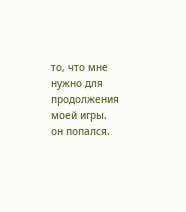то, что мне нужно для продолжения моей игры.
он попался.